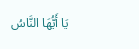يَا أَيُّهَا النَّاسُ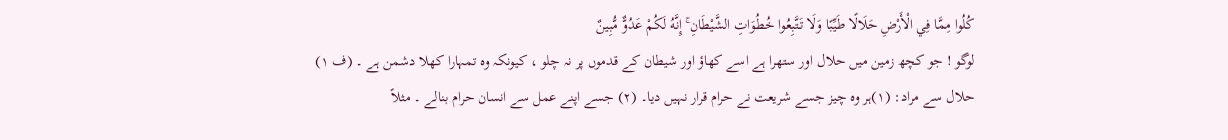كُلُوا مِمَّا فِي الْأَرْضِ حَلَالًا طَيِّبًا وَلَا تَتَّبِعُوا خُطُوَاتِ الشَّيْطَانِ ۚ إِنَّهُ لَكُمْ عَدُوٌّ مُّبِينٌ
لوگو ! جو کچھ زمین میں حلال اور ستھرا ہے اسے کھاؤ اور شیطان کے قدموں پر نہ چلو ، کیونکہ وہ تمہارا کھلا دشمن ہے ۔ (ف ١)
حلال سے مراد: (۱)ہر وہ چیز جسے شریعت نے حرام قرار نہیں دیا۔ (۲) جسے اپنے عمل سے انسان حرام بنالے ۔ مثلاً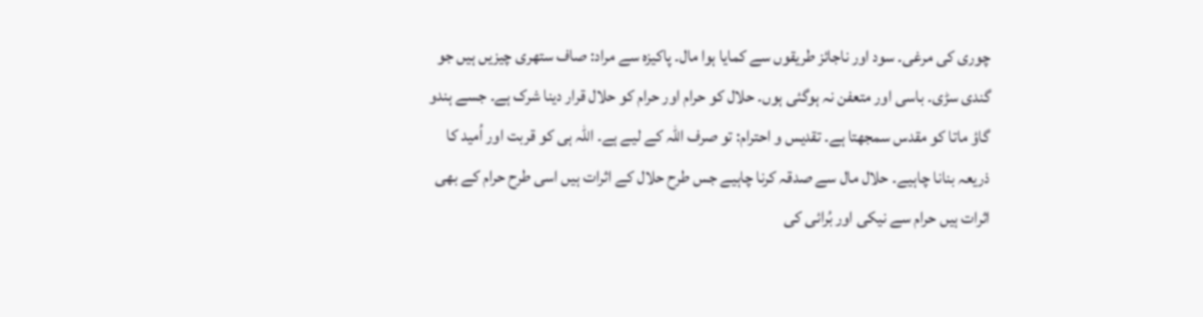چوری کی مرغی۔ سود اور ناجائز طریقوں سے کمایا ہوا مال۔ پاکیزہ سے مراد: صاف ستھری چیزیں ہیں جو گندی سڑی۔ باسی اور متعفن نہ ہوگئی ہوں۔ حلال کو حرام اور حرام کو حلال قرار دینا شرک ہے۔ جسے ہندو گاؤ ماتا کو مقدس سمجھتا ہے۔ تقدیس و احترام: تو صرف اللہ کے لیے ہے۔ اللہ ہی کو قربت اور اُمید کا ذریعہ بنانا چاہیے۔ حلال مال سے صدقہ کرنا چاہیے جس طرح حلال کے اثرات ہیں اسی طرح حرام کے بھی اثرات ہیں حرام سے نیکی اور بُرائی کی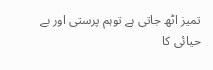تمیز اٹھ جاتی ہے توہم پرستی اور بے حیائی کا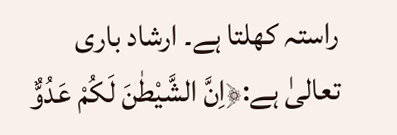راستہ کھلتا ہے۔ ارشاد باری تعالیٰ ہے:﴿اِنَّ الشَّيْطٰنَ لَكُمْ عَدُوٌّ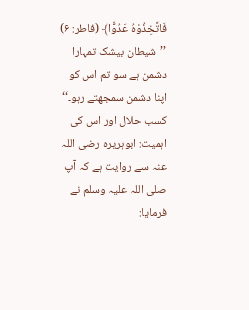فَاتَّخِذُوْهُ عَدُوًّا﴾ (فاطر: ۶) ’’شیطان بیشک تمہارا دشمن ہے سو تم اس کو اپنا دشمن سمجھتے رہو۔‘‘ کسب حلال اور اس کی اہمیت: ابوہریرہ رضی اللہ عنہ سے روایت ہے كہ آپ صلی اللہ علیہ وسلم نے فرمایا: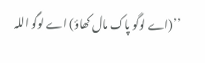’’(اے لوگو پاک مال کھاؤ) اے لوگو اللہ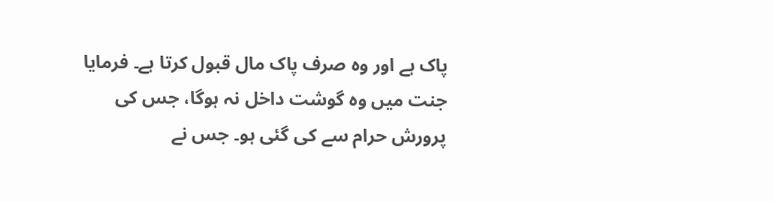پاک ہے اور وہ صرف پاک مال قبول کرتا ہے۔ فرمایا جنت میں وہ گوشت داخل نہ ہوگا، جس کی پرورش حرام سے کی گئی ہو۔ جس نے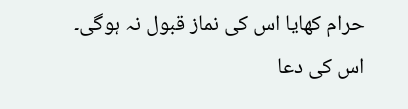حرام کھایا اس کی نماز قبول نہ ہوگی۔ اس کی دعا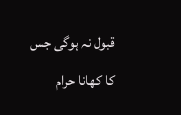قبول نہ ہوگی جس کا کھانا حرام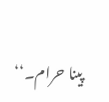پینا حرام۔‘‘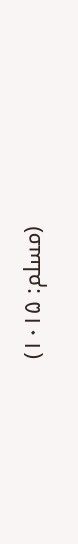(مسلم: ۱۰۱۵)